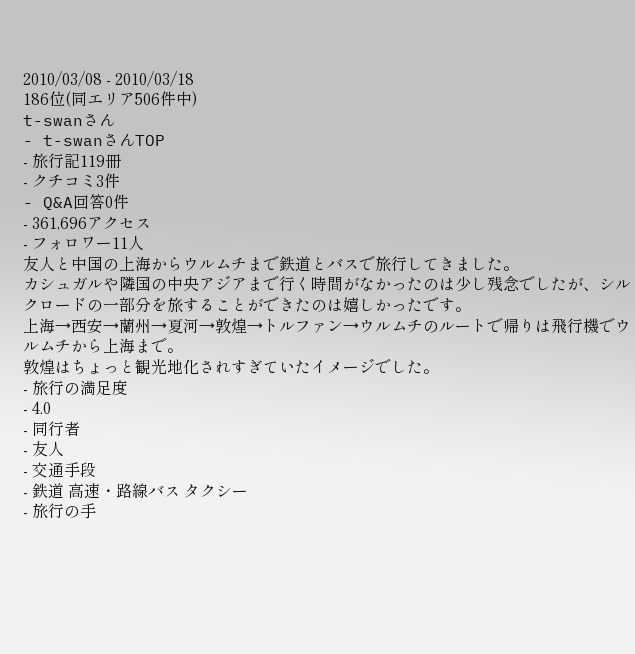2010/03/08 - 2010/03/18
186位(同エリア506件中)
t-swanさん
- t-swanさんTOP
- 旅行記119冊
- クチコミ3件
- Q&A回答0件
- 361,696アクセス
- フォロワー11人
友人と中国の上海からウルムチまで鉄道とバスで旅行してきました。
カシュガルや隣国の中央アジアまで行く時間がなかったのは少し残念でしたが、シルクロードの一部分を旅することができたのは嬉しかったです。
上海→西安→蘭州→夏河→敦煌→トルファン→ウルムチのルートで帰りは飛行機でウルムチから上海まで。
敦煌はちょっと観光地化されすぎていたイメージでした。
- 旅行の満足度
- 4.0
- 同行者
- 友人
- 交通手段
- 鉄道 高速・路線バス タクシー
- 旅行の手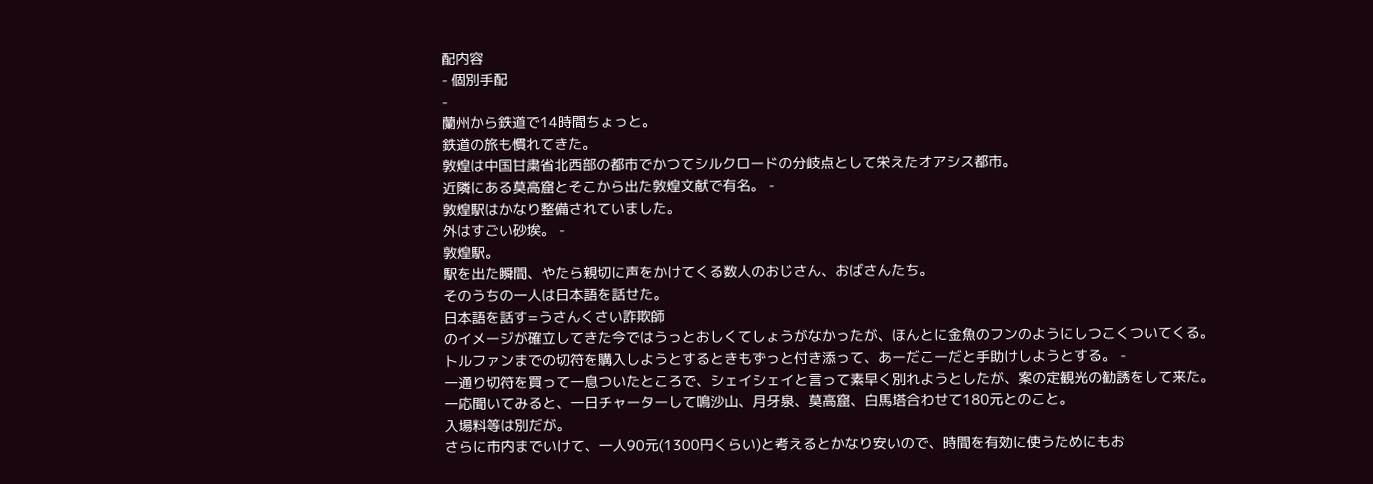配内容
- 個別手配
-
蘭州から鉄道で14時間ちょっと。
鉄道の旅も慣れてきた。
敦煌は中国甘粛省北西部の都市でかつてシルクロードの分岐点として栄えたオアシス都市。
近隣にある莫高窟とそこから出た敦煌文献で有名。 -
敦煌駅はかなり整備されていました。
外はすごい砂埃。 -
敦煌駅。
駅を出た瞬間、やたら親切に声をかけてくる数人のおじさん、おばさんたち。
そのうちの一人は日本語を話せた。
日本語を話す=うさんくさい詐欺師
のイメージが確立してきた今ではうっとおしくてしょうがなかったが、ほんとに金魚のフンのようにしつこくついてくる。
トルファンまでの切符を購入しようとするときもずっと付き添って、あーだこーだと手助けしようとする。 -
一通り切符を買って一息ついたところで、シェイシェイと言って素早く別れようとしたが、案の定観光の勧誘をして来た。
一応聞いてみると、一日チャーターして鳴沙山、月牙泉、莫高窟、白馬塔合わせて180元とのこと。
入場料等は別だが。
さらに市内までいけて、一人90元(1300円くらい)と考えるとかなり安いので、時間を有効に使うためにもお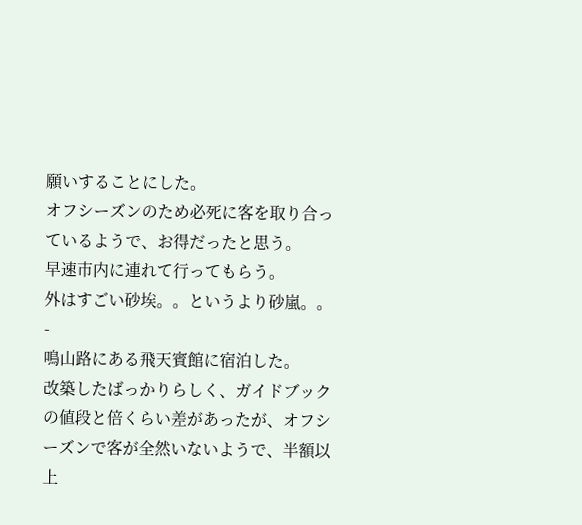願いすることにした。
オフシーズンのため必死に客を取り合っているようで、お得だったと思う。
早速市内に連れて行ってもらう。
外はすごい砂埃。。というより砂嵐。。 -
鳴山路にある飛天賓館に宿泊した。
改築したばっかりらしく、ガイドブックの値段と倍くらい差があったが、オフシーズンで客が全然いないようで、半額以上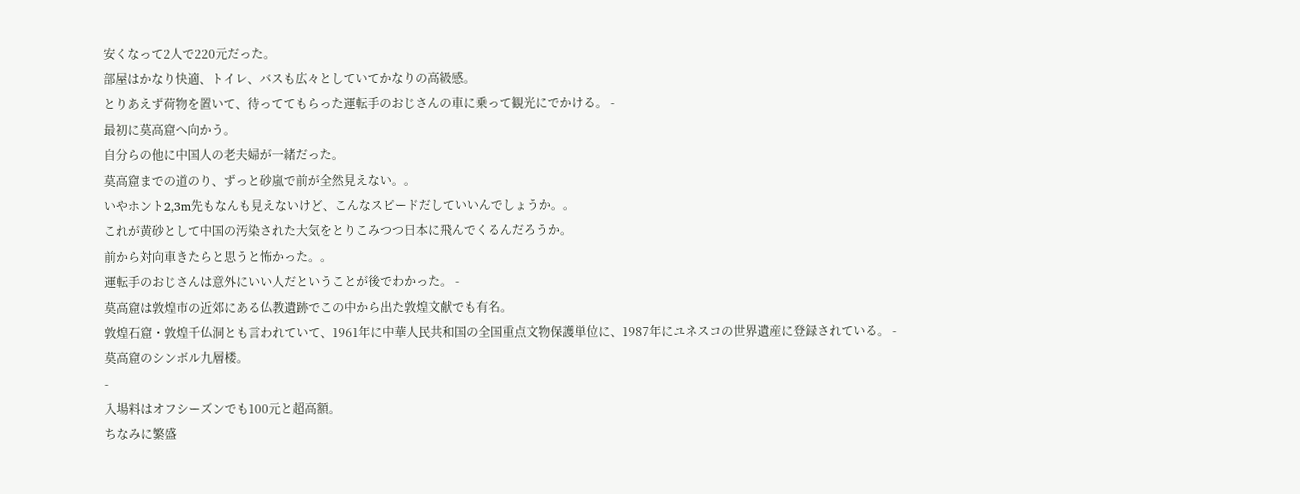安くなって2人で220元だった。
部屋はかなり快適、トイレ、バスも広々としていてかなりの高級感。
とりあえず荷物を置いて、待っててもらった運転手のおじさんの車に乗って観光にでかける。 -
最初に莫高窟へ向かう。
自分らの他に中国人の老夫婦が一緒だった。
莫高窟までの道のり、ずっと砂嵐で前が全然見えない。。
いやホント2,3m先もなんも見えないけど、こんなスピードだしていいんでしょうか。。
これが黄砂として中国の汚染された大気をとりこみつつ日本に飛んでくるんだろうか。
前から対向車きたらと思うと怖かった。。
運転手のおじさんは意外にいい人だということが後でわかった。 -
莫高窟は敦煌市の近郊にある仏教遺跡でこの中から出た敦煌文献でも有名。
敦煌石窟・敦煌千仏洞とも言われていて、1961年に中華人民共和国の全国重点文物保護単位に、1987年にユネスコの世界遺産に登録されている。 -
莫高窟のシンボル九層楼。
-
入場料はオフシーズンでも100元と超高額。
ちなみに繁盛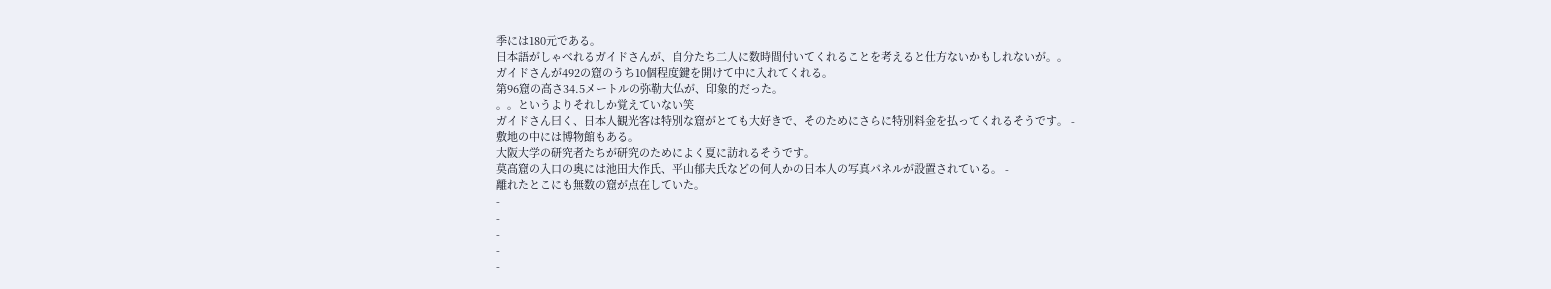季には180元である。
日本語がしゃべれるガイドさんが、自分たち二人に数時間付いてくれることを考えると仕方ないかもしれないが。。
ガイドさんが492の窟のうち10個程度鍵を開けて中に入れてくれる。
第96窟の高さ34.5メートルの弥勒大仏が、印象的だった。
。。というよりそれしか覚えていない笑
ガイドさん曰く、日本人観光客は特別な窟がとても大好きで、そのためにさらに特別料金を払ってくれるそうです。 -
敷地の中には博物館もある。
大阪大学の研究者たちが研究のためによく夏に訪れるそうです。
莫高窟の入口の奥には池田大作氏、平山郁夫氏などの何人かの日本人の写真パネルが設置されている。 -
離れたとこにも無数の窟が点在していた。
-
-
-
-
-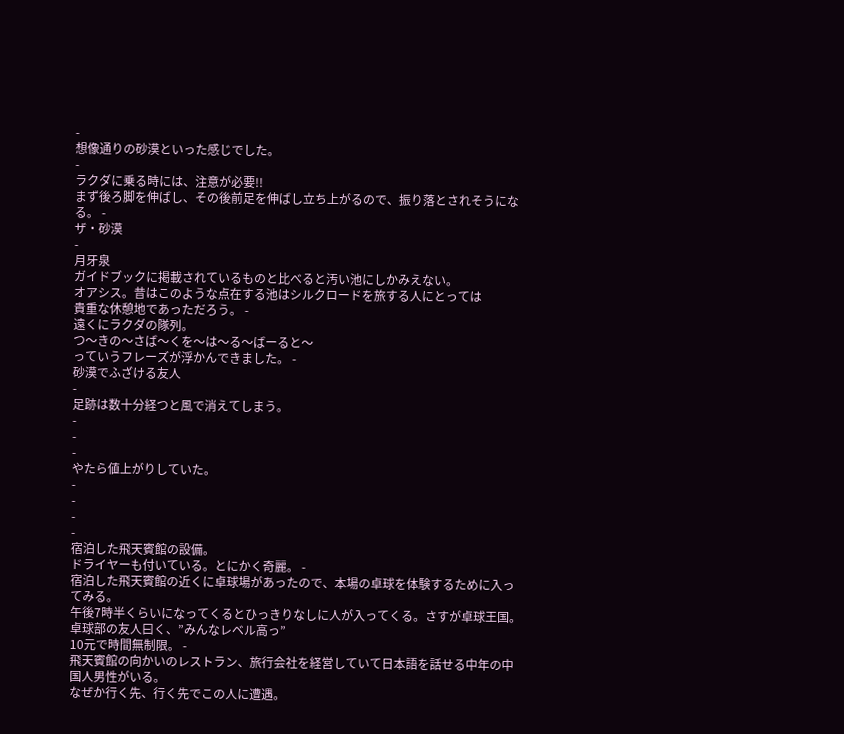-
想像通りの砂漠といった感じでした。
-
ラクダに乗る時には、注意が必要!!
まず後ろ脚を伸ばし、その後前足を伸ばし立ち上がるので、振り落とされそうになる。 -
ザ・砂漠
-
月牙泉
ガイドブックに掲載されているものと比べると汚い池にしかみえない。
オアシス。昔はこのような点在する池はシルクロードを旅する人にとっては
貴重な休憩地であっただろう。 -
遠くにラクダの隊列。
つ〜きの〜さば〜くを〜は〜る〜ばーると〜
っていうフレーズが浮かんできました。 -
砂漠でふざける友人
-
足跡は数十分経つと風で消えてしまう。
-
-
-
やたら値上がりしていた。
-
-
-
-
宿泊した飛天賓館の設備。
ドライヤーも付いている。とにかく奇麗。 -
宿泊した飛天賓館の近くに卓球場があったので、本場の卓球を体験するために入ってみる。
午後7時半くらいになってくるとひっきりなしに人が入ってくる。さすが卓球王国。
卓球部の友人曰く、”みんなレベル高っ”
10元で時間無制限。 -
飛天賓館の向かいのレストラン、旅行会社を経営していて日本語を話せる中年の中国人男性がいる。
なぜか行く先、行く先でこの人に遭遇。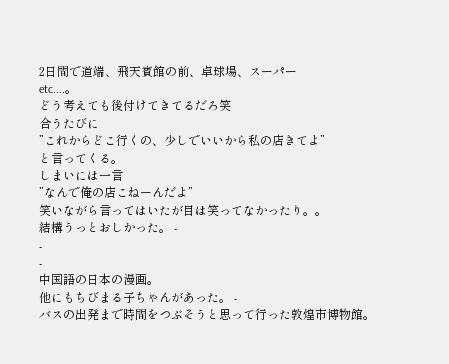2日間で道端、飛天賓館の前、卓球場、スーパー
etc....。
どう考えても後付けてきてるだろ笑
合うたびに
”これからどこ行くの、少しでいいから私の店きてよ”
と言ってくる。
しまいには一言
”なんで俺の店こねーんだよ”
笑いながら言ってはいたが目は笑ってなかったり。。
結構うっとおしかった。 -
-
-
中国語の日本の漫画。
他にもちびまる子ちゃんがあった。 -
バスの出発まで時間をつぶそうと思って行った敦煌市博物館。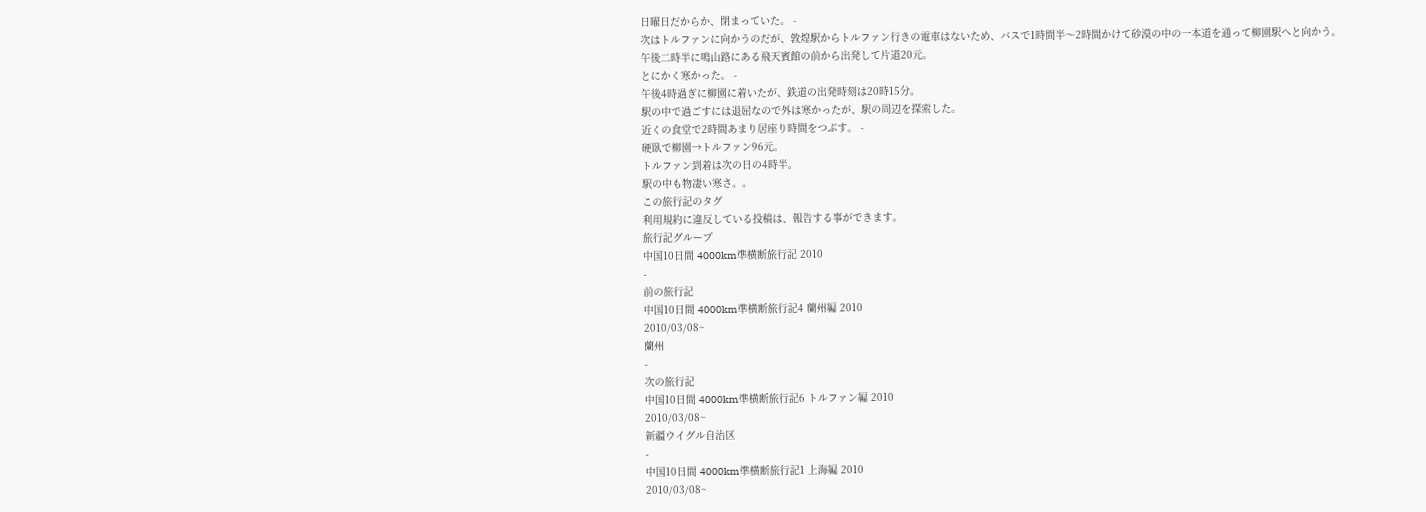日曜日だからか、閉まっていた。 -
次はトルファンに向かうのだが、敦煌駅からトルファン行きの電車はないため、バスで1時間半〜2時間かけて砂漠の中の一本道を通って柳園駅へと向かう。
午後二時半に鳴山路にある飛天賓館の前から出発して片道20元。
とにかく寒かった。 -
午後4時過ぎに柳園に着いたが、鉄道の出発時刻は20時15分。
駅の中で過ごすには退屈なので外は寒かったが、駅の周辺を探索した。
近くの食堂で2時間あまり居座り時間をつぶす。 -
硬臥で柳園→トルファン96元。
トルファン到着は次の日の4時半。
駅の中も物凄い寒さ。。
この旅行記のタグ
利用規約に違反している投稿は、報告する事ができます。
旅行記グループ
中国10日間 4000km準横断旅行記 2010
-
前の旅行記
中国10日間 4000km準横断旅行記4 蘭州編 2010
2010/03/08~
蘭州
-
次の旅行記
中国10日間 4000km準横断旅行記6 トルファン編 2010
2010/03/08~
新疆ウイグル自治区
-
中国10日間 4000km準横断旅行記1 上海編 2010
2010/03/08~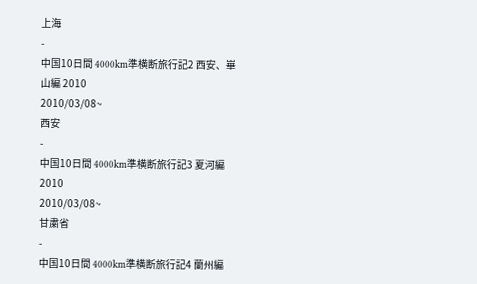上海
-
中国10日間 4000km準横断旅行記2 西安、崋山編 2010
2010/03/08~
西安
-
中国10日間 4000km準横断旅行記3 夏河編 2010
2010/03/08~
甘粛省
-
中国10日間 4000km準横断旅行記4 蘭州編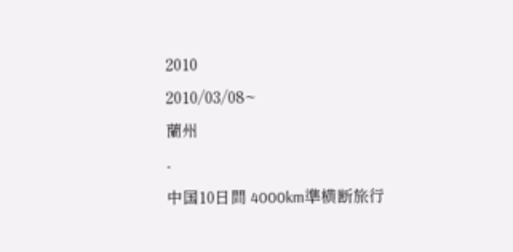2010
2010/03/08~
蘭州
-
中国10日間 4000km準横断旅行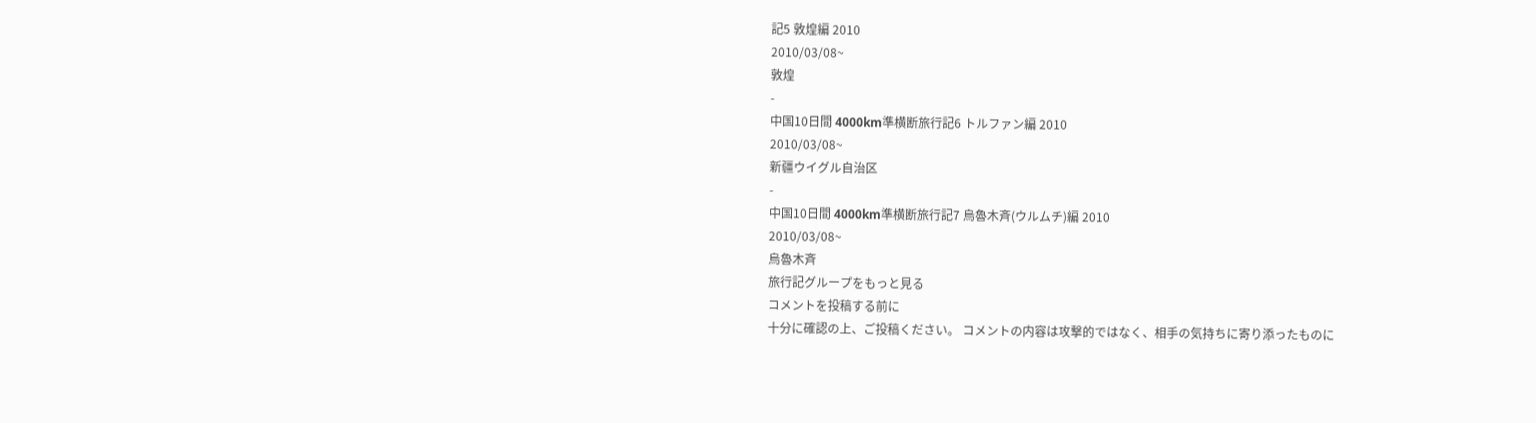記5 敦煌編 2010
2010/03/08~
敦煌
-
中国10日間 4000km準横断旅行記6 トルファン編 2010
2010/03/08~
新疆ウイグル自治区
-
中国10日間 4000km準横断旅行記7 烏魯木斉(ウルムチ)編 2010
2010/03/08~
烏魯木斉
旅行記グループをもっと見る
コメントを投稿する前に
十分に確認の上、ご投稿ください。 コメントの内容は攻撃的ではなく、相手の気持ちに寄り添ったものに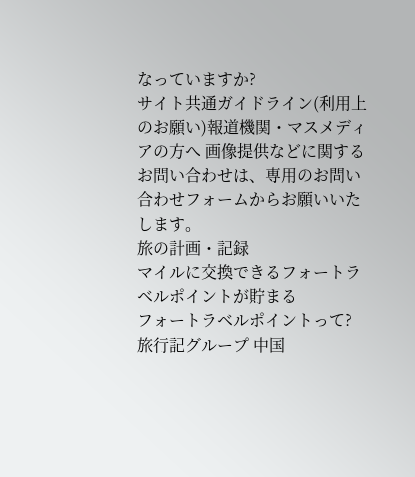なっていますか?
サイト共通ガイドライン(利用上のお願い)報道機関・マスメディアの方へ 画像提供などに関するお問い合わせは、専用のお問い合わせフォームからお願いいたします。
旅の計画・記録
マイルに交換できるフォートラベルポイントが貯まる
フォートラベルポイントって?
旅行記グループ 中国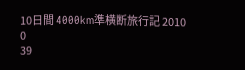10日間 4000km準横断旅行記 2010
0
39